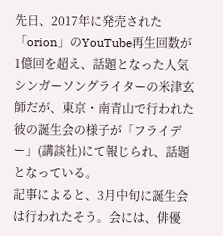先日、2017年に発売された「orion」のYouTube再生回数が1億回を超え、話題となった人気シンガーソングライターの米津玄師だが、東京・南青山で行われた彼の誕生会の様子が「フライデー」(講談社)にて報じられ、話題となっている。
記事によると、3月中旬に誕生会は行われたそう。会には、俳優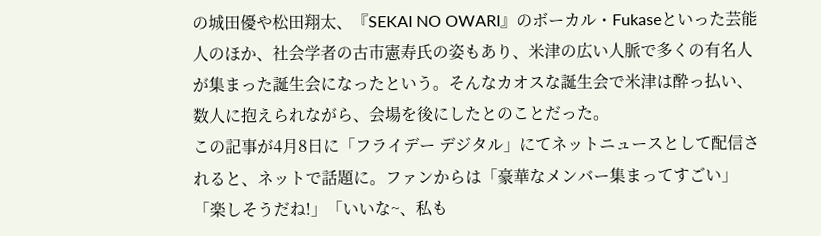の城田優や松田翔太、『SEKAI NO OWARI』のボーカル・Fukaseといった芸能人のほか、社会学者の古市憲寿氏の姿もあり、米津の広い人脈で多くの有名人が集まった誕生会になったという。そんなカオスな誕生会で米津は酔っ払い、数人に抱えられながら、会場を後にしたとのことだった。
この記事が4月8日に「フライデー デジタル」にてネットニュースとして配信されると、ネットで話題に。ファンからは「豪華なメンバー集まってすごい」「楽しそうだね!」「いいな~、私も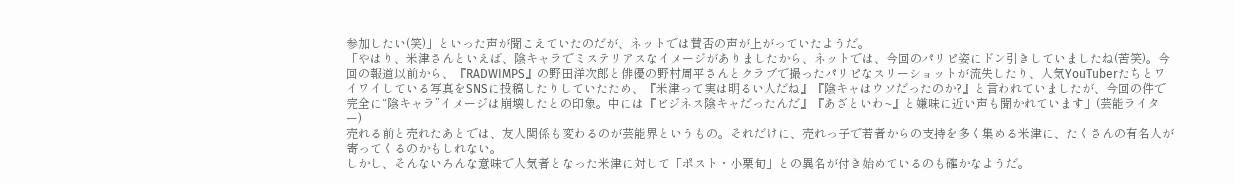参加したい(笑)」といった声が聞こえていたのだが、ネットでは賛否の声が上がっていたようだ。
「やはり、米津さんといえば、陰キャラでミステリアスなイメージがありましたから、ネットでは、今回のパリピ姿にドン引きしていましたね(苦笑)。今回の報道以前から、『RADWIMPS』の野田洋次郎と俳優の野村周平さんとクラブで撮ったパリピなスリーショットが流失したり、人気YouTuberたちとワイワイしている写真をSNSに投稿したりしていたため、『米津って実は明るい人だね』『陰キャはウソだったのか?』と言われていましたが、今回の件で完全に“陰キャラ”イメージは崩壊したとの印象。中には『ビジネス陰キャだったんだ』『あざといわ~』と嫌味に近い声も聞かれています」(芸能ライター)
売れる前と売れたあとでは、友人関係も変わるのが芸能界というもの。それだけに、売れっ子で若者からの支持を多く集める米津に、たくさんの有名人が寄ってくるのかもしれない。
しかし、そんないろんな意味で人気者となった米津に対して「ポスト・小栗旬」との異名が付き始めているのも確かなようだ。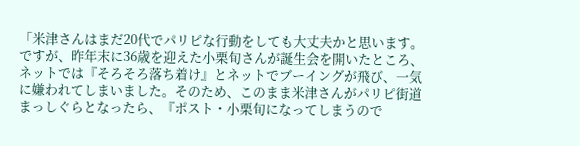「米津さんはまだ20代でパリピな行動をしても大丈夫かと思います。ですが、昨年末に36歳を迎えた小栗旬さんが誕生会を開いたところ、ネットでは『そろそろ落ち着け』とネットでブーイングが飛び、一気に嫌われてしまいました。そのため、このまま米津さんがパリピ街道まっしぐらとなったら、『ポスト・小栗旬になってしまうので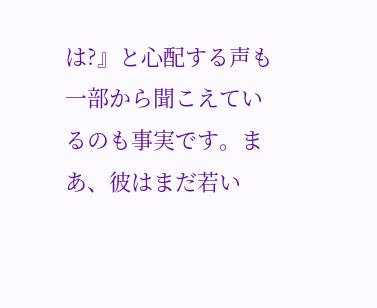は?』と心配する声も一部から聞こえているのも事実です。まあ、彼はまだ若い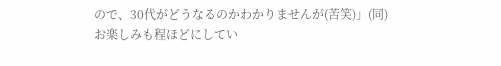ので、30代がどうなるのかわかりませんが(苦笑)」(同)
お楽しみも程ほどにしてい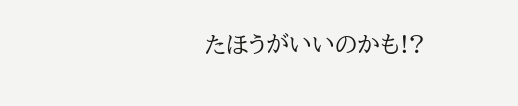たほうがいいのかも!?